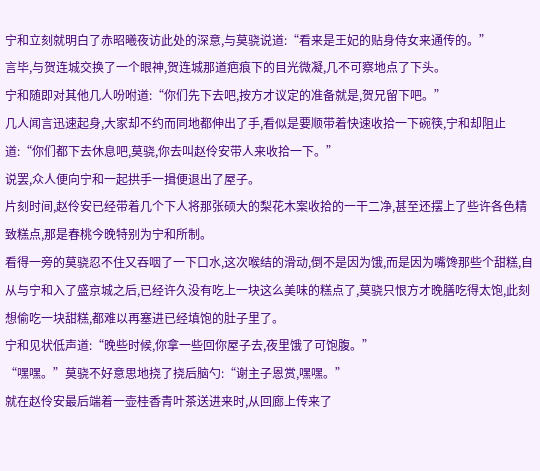宁和立刻就明白了赤昭曦夜访此处的深意,与莫骁说道:“看来是王妃的贴身侍女来通传的。”
言毕,与贺连城交换了一个眼神,贺连城那道疤痕下的目光微凝,几不可察地点了下头。
宁和随即对其他几人吩咐道:“你们先下去吧,按方才议定的准备就是,贺兄留下吧。”
几人闻言迅速起身,大家却不约而同地都伸出了手,看似是要顺带着快速收拾一下碗筷,宁和却阻止道:“你们都下去休息吧,莫骁,你去叫赵伶安带人来收拾一下。”
说罢,众人便向宁和一起拱手一揖便退出了屋子。
片刻时间,赵伶安已经带着几个下人将那张硕大的梨花木案收拾的一干二净,甚至还摆上了些许各色精致糕点,那是春桃今晚特别为宁和所制。
看得一旁的莫骁忍不住又吞咽了一下口水,这次喉结的滑动,倒不是因为饿,而是因为嘴馋那些个甜糕,自从与宁和入了盛京城之后,已经许久没有吃上一块这么美味的糕点了,莫骁只恨方才晚膳吃得太饱,此刻想偷吃一块甜糕,都难以再塞进已经填饱的肚子里了。
宁和见状低声道:“晚些时候,你拿一些回你屋子去,夜里饿了可饱腹。”
“嘿嘿。”莫骁不好意思地挠了挠后脑勺:“谢主子恩赏,嘿嘿。”
就在赵伶安最后端着一壶桂香青叶茶送进来时,从回廊上传来了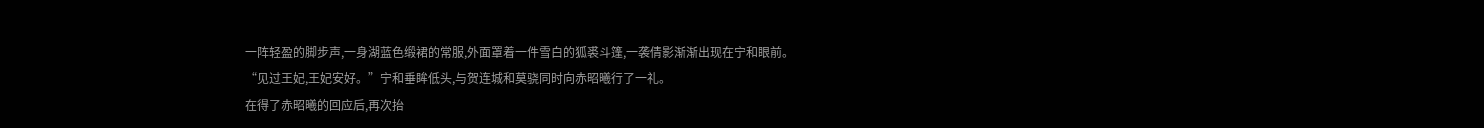一阵轻盈的脚步声,一身湖蓝色缎裙的常服,外面罩着一件雪白的狐裘斗篷,一袭倩影渐渐出现在宁和眼前。
“见过王妃,王妃安好。”宁和垂眸低头,与贺连城和莫骁同时向赤昭曦行了一礼。
在得了赤昭曦的回应后,再次抬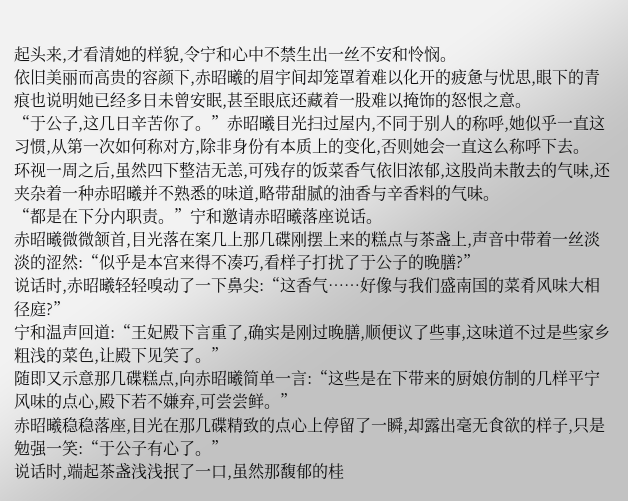起头来,才看清她的样貌,令宁和心中不禁生出一丝不安和怜悯。
依旧美丽而高贵的容颜下,赤昭曦的眉宇间却笼罩着难以化开的疲惫与忧思,眼下的青痕也说明她已经多日未曾安眠,甚至眼底还藏着一股难以掩饰的怒恨之意。
“于公子,这几日辛苦你了。”赤昭曦目光扫过屋内,不同于别人的称呼,她似乎一直这习惯,从第一次如何称对方,除非身份有本质上的变化,否则她会一直这么称呼下去。
环视一周之后,虽然四下整洁无恙,可残存的饭菜香气依旧浓郁,这股尚未散去的气味,还夹杂着一种赤昭曦并不熟悉的味道,略带甜腻的油香与辛香料的气味。
“都是在下分内职责。”宁和邀请赤昭曦落座说话。
赤昭曦微微颔首,目光落在案几上那几碟刚摆上来的糕点与茶盏上,声音中带着一丝淡淡的涩然:“似乎是本宫来得不凑巧,看样子打扰了于公子的晚膳?”
说话时,赤昭曦轻轻嗅动了一下鼻尖:“这香气……好像与我们盛南国的菜肴风味大相径庭?”
宁和温声回道:“王妃殿下言重了,确实是刚过晚膳,顺便议了些事,这味道不过是些家乡粗浅的菜色,让殿下见笑了。”
随即又示意那几碟糕点,向赤昭曦简单一言:“这些是在下带来的厨娘仿制的几样平宁风味的点心,殿下若不嫌弃,可尝尝鲜。”
赤昭曦稳稳落座,目光在那几碟精致的点心上停留了一瞬,却露出毫无食欲的样子,只是勉强一笑:“于公子有心了。”
说话时,端起茶盏浅浅抿了一口,虽然那馥郁的桂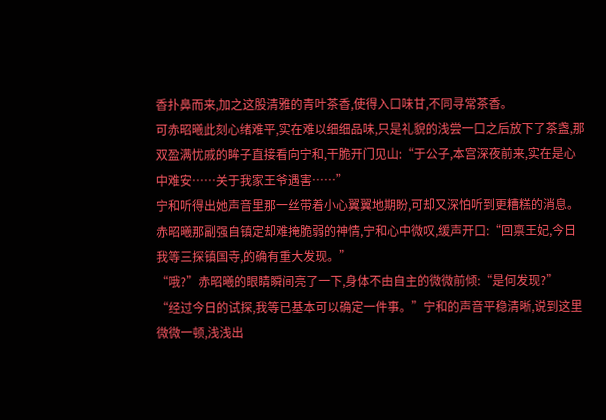香扑鼻而来,加之这股清雅的青叶茶香,使得入口味甘,不同寻常茶香。
可赤昭曦此刻心绪难平,实在难以细细品味,只是礼貌的浅尝一口之后放下了茶盏,那双盈满忧戚的眸子直接看向宁和,干脆开门见山:“于公子,本宫深夜前来,实在是心中难安……关于我家王爷遇害……”
宁和听得出她声音里那一丝带着小心翼翼地期盼,可却又深怕听到更糟糕的消息。
赤昭曦那副强自镇定却难掩脆弱的神情,宁和心中微叹,缓声开口:“回禀王妃,今日我等三探镇国寺,的确有重大发现。”
“哦?”赤昭曦的眼睛瞬间亮了一下,身体不由自主的微微前倾:“是何发现?”
“经过今日的试探,我等已基本可以确定一件事。”宁和的声音平稳清晰,说到这里微微一顿,浅浅出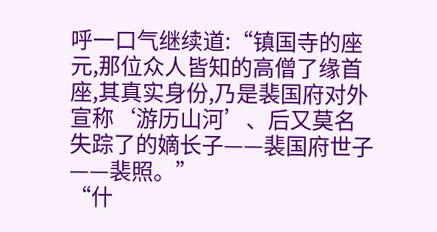呼一口气继续道:“镇国寺的座元,那位众人皆知的高僧了缘首座,其真实身份,乃是裴国府对外宣称‘游历山河’、后又莫名失踪了的嫡长子——裴国府世子——裴照。”
“什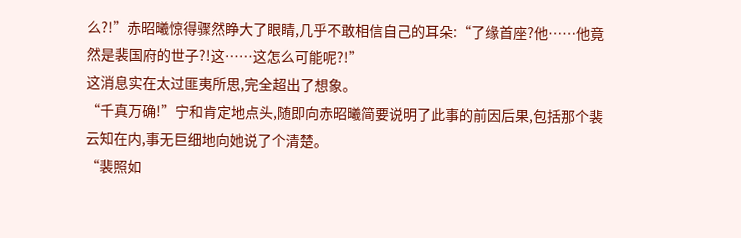么?!”赤昭曦惊得骤然睁大了眼睛,几乎不敢相信自己的耳朵:“了缘首座?他……他竟然是裴国府的世子?!这……这怎么可能呢?!”
这消息实在太过匪夷所思,完全超出了想象。
“千真万确!”宁和肯定地点头,随即向赤昭曦简要说明了此事的前因后果,包括那个裴云知在内,事无巨细地向她说了个清楚。
“裴照如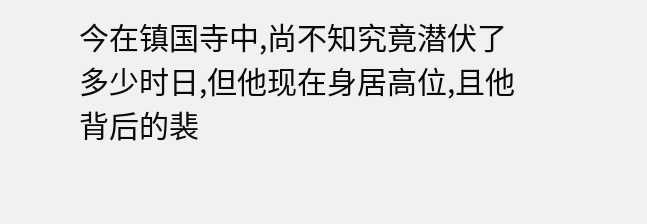今在镇国寺中,尚不知究竟潜伏了多少时日,但他现在身居高位,且他背后的裴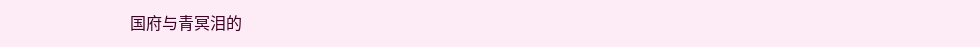国府与青冥泪的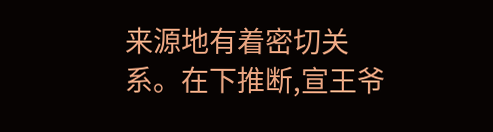来源地有着密切关系。在下推断,宣王爷